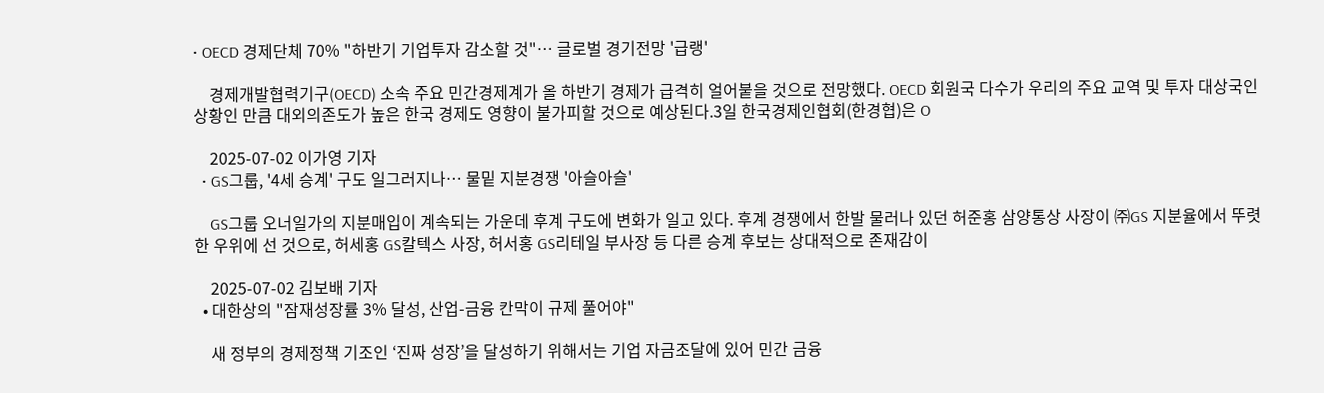• OECD 경제단체 70% "하반기 기업투자 감소할 것"… 글로벌 경기전망 '급랭'

    경제개발협력기구(OECD) 소속 주요 민간경제계가 올 하반기 경제가 급격히 얼어붙을 것으로 전망했다. OECD 회원국 다수가 우리의 주요 교역 및 투자 대상국인 상황인 만큼 대외의존도가 높은 한국 경제도 영향이 불가피할 것으로 예상된다.3일 한국경제인협회(한경협)은 O

    2025-07-02 이가영 기자
  • GS그룹, '4세 승계' 구도 일그러지나… 물밑 지분경쟁 '아슬아슬'

    GS그룹 오너일가의 지분매입이 계속되는 가운데 후계 구도에 변화가 일고 있다. 후계 경쟁에서 한발 물러나 있던 허준홍 삼양통상 사장이 ㈜GS 지분율에서 뚜렷한 우위에 선 것으로, 허세홍 GS칼텍스 사장, 허서홍 GS리테일 부사장 등 다른 승계 후보는 상대적으로 존재감이

    2025-07-02 김보배 기자
  • 대한상의 "잠재성장률 3% 달성, 산업-금융 칸막이 규제 풀어야"

    새 정부의 경제정책 기조인 ‘진짜 성장’을 달성하기 위해서는 기업 자금조달에 있어 민간 금융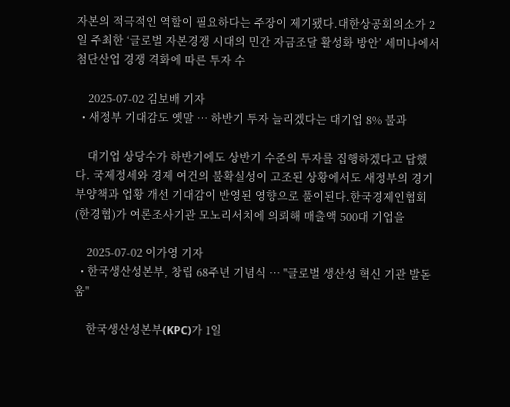자본의 적극적인 역할이 필요하다는 주장이 제기됐다.대한상공회의소가 2일 주최한 ‘글로벌 자본경쟁 시대의 민간 자금조달 활성화 방안’ 세미나에서 첨단산업 경쟁 격화에 따른 투자 수

    2025-07-02 김보배 기자
  • 새정부 기대감도 옛말 … 하반기 투자 늘리겠다는 대기업 8% 불과

    대기업 상당수가 하반기에도 상반기 수준의 투자를 집행하겠다고 답했다. 국제정세와 경제 여건의 불확실성이 고조된 상황에서도 새정부의 경기 부양책과 업황 개선 기대감이 반영된 영향으로 풀이된다.한국경제인협회(한경협)가 여론조사기관 모노리서치에 의뢰해 매출액 500대 기업을

    2025-07-02 이가영 기자
  • 한국생산성본부, 창립 68주년 기념식 … "글로벌 생산성 혁신 기관 발돋움"

    한국생산성본부(KPC)가 1일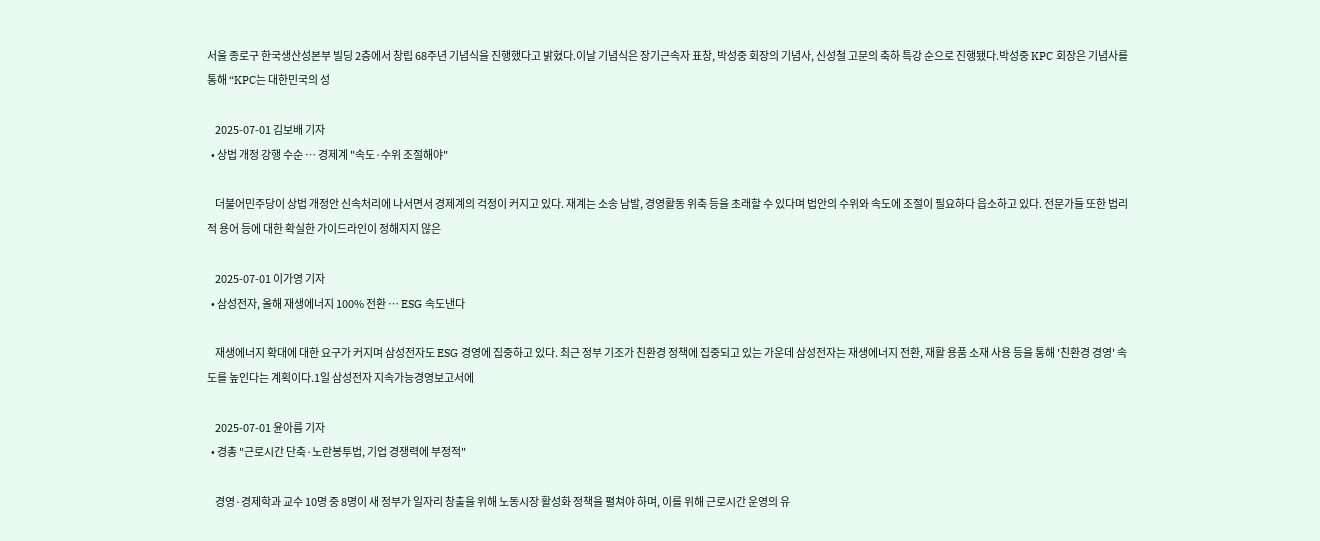서울 종로구 한국생산성본부 빌딩 2층에서 창립 68주년 기념식을 진행했다고 밝혔다.이날 기념식은 장기근속자 표창, 박성중 회장의 기념사, 신성철 고문의 축하 특강 순으로 진행됐다.박성중 KPC 회장은 기념사를 통해 “KPC는 대한민국의 성

    2025-07-01 김보배 기자
  • 상법 개정 강행 수순 … 경제계 "속도·수위 조절해야"

    더불어민주당이 상법 개정안 신속처리에 나서면서 경제계의 걱정이 커지고 있다. 재계는 소송 남발, 경영활동 위축 등을 초래할 수 있다며 법안의 수위와 속도에 조절이 필요하다 읍소하고 있다. 전문가들 또한 법리적 용어 등에 대한 확실한 가이드라인이 정해지지 않은

    2025-07-01 이가영 기자
  • 삼성전자, 올해 재생에너지 100% 전환 … ESG 속도낸다

    재생에너지 확대에 대한 요구가 커지며 삼성전자도 ESG 경영에 집중하고 있다. 최근 정부 기조가 친환경 정책에 집중되고 있는 가운데 삼성전자는 재생에너지 전환, 재활 용품 소재 사용 등을 통해 '친환경 경영' 속도를 높인다는 계획이다.1일 삼성전자 지속가능경영보고서에

    2025-07-01 윤아름 기자
  • 경총 "근로시간 단축·노란봉투법, 기업 경쟁력에 부정적"

    경영·경제학과 교수 10명 중 8명이 새 정부가 일자리 창출을 위해 노동시장 활성화 정책을 펼쳐야 하며, 이를 위해 근로시간 운영의 유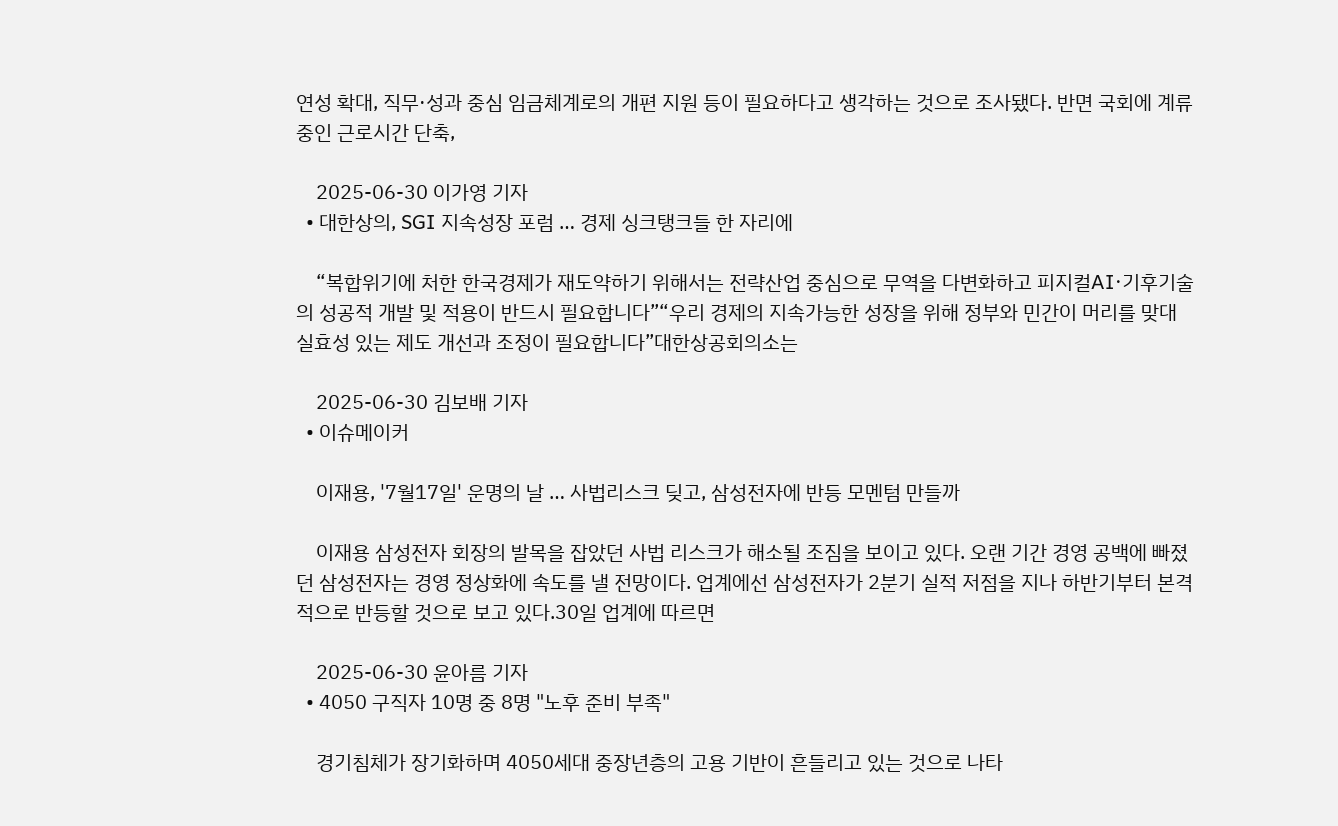연성 확대, 직무·성과 중심 임금체계로의 개편 지원 등이 필요하다고 생각하는 것으로 조사됐다. 반면 국회에 계류 중인 근로시간 단축,

    2025-06-30 이가영 기자
  • 대한상의, SGI 지속성장 포럼 … 경제 싱크탱크들 한 자리에

    “복합위기에 처한 한국경제가 재도약하기 위해서는 전략산업 중심으로 무역을 다변화하고 피지컬AI·기후기술의 성공적 개발 및 적용이 반드시 필요합니다”“우리 경제의 지속가능한 성장을 위해 정부와 민간이 머리를 맞대 실효성 있는 제도 개선과 조정이 필요합니다”대한상공회의소는

    2025-06-30 김보배 기자
  • 이슈메이커

    이재용, '7월17일' 운명의 날 … 사법리스크 딪고, 삼성전자에 반등 모멘텀 만들까

    이재용 삼성전자 회장의 발목을 잡았던 사법 리스크가 해소될 조짐을 보이고 있다. 오랜 기간 경영 공백에 빠졌던 삼성전자는 경영 정상화에 속도를 낼 전망이다. 업계에선 삼성전자가 2분기 실적 저점을 지나 하반기부터 본격적으로 반등할 것으로 보고 있다.30일 업계에 따르면

    2025-06-30 윤아름 기자
  • 4050 구직자 10명 중 8명 "노후 준비 부족"

    경기침체가 장기화하며 4050세대 중장년층의 고용 기반이 흔들리고 있는 것으로 나타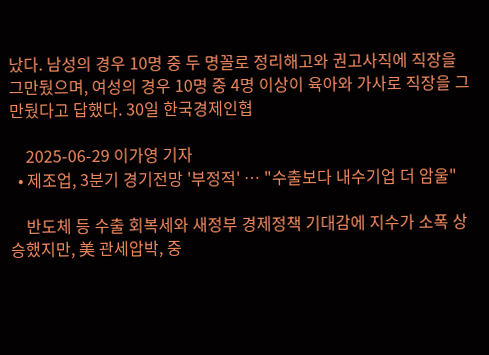났다. 남성의 경우 10명 중 두 명꼴로 정리해고와 권고사직에 직장을 그만뒀으며, 여성의 경우 10명 중 4명 이상이 육아와 가사로 직장을 그만뒀다고 답했다. 30일 한국경제인협

    2025-06-29 이가영 기자
  • 제조업, 3분기 경기전망 '부정적' … "수출보다 내수기업 더 암울"

    반도체 등 수출 회복세와 새정부 경제정책 기대감에 지수가 소폭 상승했지만, 美 관세압박, 중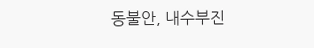동불안, 내수부진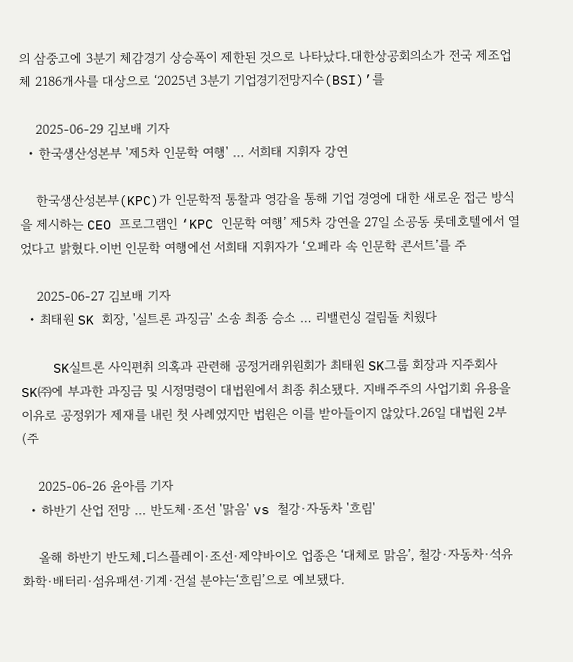의 삼중고에 3분기 체감경기 상승폭이 제한된 것으로 나타났다.대한상공회의소가 전국 제조업체 2186개사를 대상으로 ‘2025년 3분기 기업경기전망지수(BSI)’를

    2025-06-29 김보배 기자
  • 한국생산성본부 '제5차 인문학 여행' … 서희태 지휘자 강연

    한국생산성본부(KPC)가 인문학적 통찰과 영감을 통해 기업 경영에 대한 새로운 접근 방식을 제시하는 CEO 프로그램인 ‘KPC 인문학 여행’ 제5차 강연을 27일 소공동 롯데호텔에서 열었다고 밝혔다.이번 인문학 여행에선 서희태 지휘자가 ‘오페라 속 인문학 콘서트’를 주

    2025-06-27 김보배 기자
  • 최태원 SK 회장, '실트론 과징금' 소송 최종 승소 … 리밸런싱 걸림돌 치웠다

    SK실트론 사익편취 의혹과 관련해 공정거래위원회가 최태원 SK그룹 회장과 지주회사 SK㈜에 부과한 과징금 및 시정명령이 대법원에서 최종 취소됐다. 지배주주의 사업기회 유용을 이유로 공정위가 제재를 내린 첫 사례였지만 법원은 이를 받아들이지 않았다.26일 대법원 2부(주

    2025-06-26 윤아름 기자
  • 하반기 산업 전망 … 반도체·조선 '맑음' vs 철강·자동차 '흐림'

    올해 하반기 반도체․디스플레이·조선·제약바이오 업종은 ‘대체로 맑음’, 철강·자동차·석유화학·배터리·섬유패션·기계·건설 분야는‘흐림’으로 예보됐다.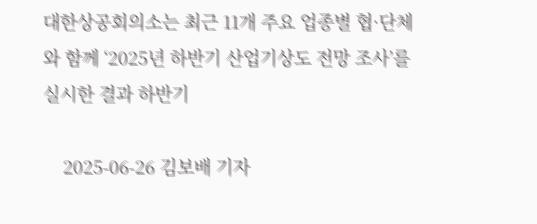대한상공회의소는 최근 11개 주요 업종별 협·단체와 함께 ‘2025년 하반기 산업기상도 전망 조사’를 실시한 결과 하반기

    2025-06-26 김보배 기자